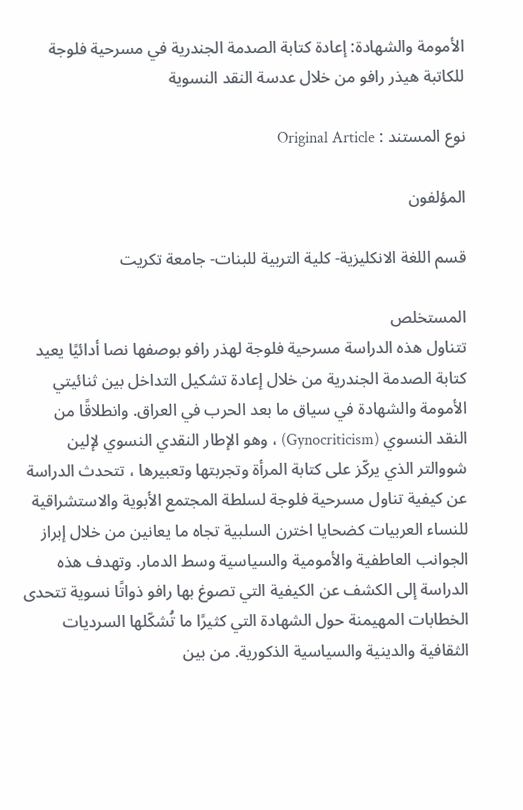الأمومة والشهادة: إعادة كتابة الصدمة الجندرية في مسرحية فلوجة للكاتبة هيذر رافو من خلال عدسة النقد النسوية

نوع المستند : Original Article

المؤلفون

قسم اللغة الانكليزية- كلية التربية للبنات- جامعة تكريت

المستخلص
تتناول هذه الدراسة مسرحية فلوجة لهذر رافو بوصفها نصا أدائيًا يعيد كتابة الصدمة الجندرية من خلال إعادة تشكيل التداخل بين ثنائيتي الأمومة والشهادة في سياق ما بعد الحرب في العراق. وانطلاقًا من النقد النسوي (Gynocriticism) ، وهو الإطار النقدي النسوي لإلين شووالتر الذي يركّز على كتابة المرأة وتجربتها وتعبيرها ، تتحدث الدراسة عن كيفية تناول مسرحية فلوجة لسلطة المجتمع الأبوية والاستشراقية للنساء العربيات كضحايا اخترن السلبية تجاه ما يعانين من خلال إبراز الجوانب العاطفية والأمومية والسياسية وسط الدمار. وتهدف هذه الدراسة إلى الكشف عن الكيفية التي تصوغ بها رافو ذواتًا نسوية تتحدى الخطابات المهيمنة حول الشهادة التي كثيرًا ما تُشكّلها السرديات الثقافية والدينية والسياسية الذكورية. من بين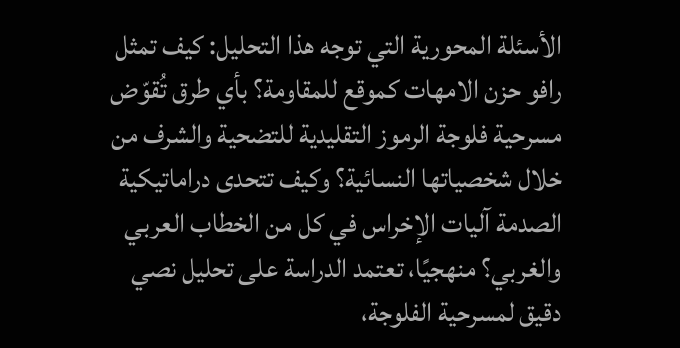الأسئلة المحورية التي توجه هذا التحليل: كيف تمثل رافو حزن الامهات كموقع للمقاومة؟ بأي طرق تُقوّض مسرحية فلوجة الرموز التقليدية للتضحية والشرف من خلال شخصياتها النسائية؟ وكيف تتحدى دراماتيكية الصدمة آليات الإخراس في كل من الخطاب العربي والغربي؟ منهجيًا، تعتمد الدراسة على تحليل نصي دقيق لمسرحية الفلوجة،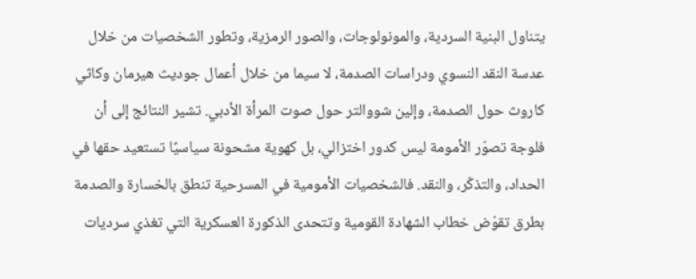يتناول البنية السردية، والمونولوجات، والصور الرمزية، وتطور الشخصيات من خلال عدسة النقد النسوي ودراسات الصدمة، لا سيما من خلال أعمال جوديث هيرمان وكاثي كاروث حول الصدمة، وإلين شووالتر حول صوت المرأة الأدبي. تشير النتائج إلى أن فلوجة تصوّر الأمومة ليس كدور اختزالي، بل كهوية مشحونة سياسيًا تستعيد حقها في الحداد، والتذكّر، والنقد. فالشخصيات الأمومية في المسرحية تنطق بالخسارة والصدمة بطرق تقوّض خطاب الشهادة القومية وتتحدى الذكورة العسكرية التي تغذي سرديات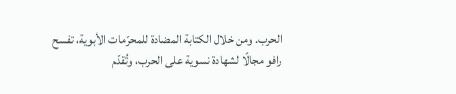الحرب. ومن خلال الكتابة المضادة للمحرّمات الأبوية، تفسح رافو مجالًا لشهادة نسوية على الحرب، وتُقدّم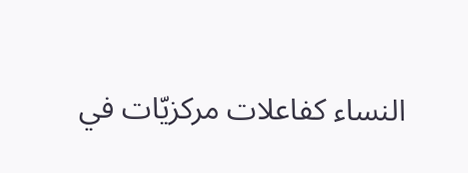النساء كفاعلات مركزيّات في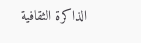الذاكرة الثقافية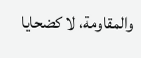والمقاومة، لا كضحايا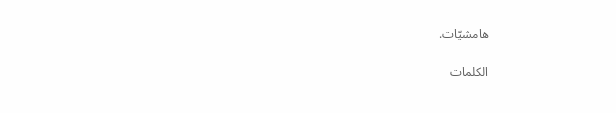هامشيّات.

الكلمات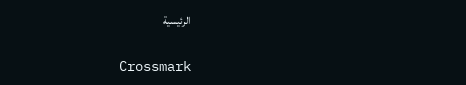الرئيسية

Crossmark